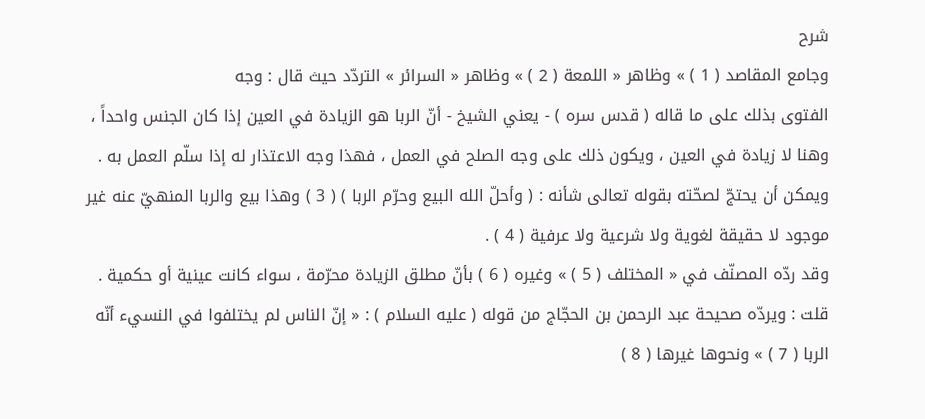شرح
وجامع المقاصد ( 1 ) » وظاهر « اللمعة ( 2 ) » وظاهر « السرائر » التردّد حيث قال : وجه
الفتوى بذلك على ما قاله ( قدس سره ) - يعني الشيخ - أنّ الربا هو الزيادة في العين إذا كان الجنس واحداً ، وهنا لا زيادة في العين ، ويكون ذلك على وجه الصلح في العمل ، فهذا وجه الاعتذار له إذا سلّم العمل به .
ويمكن أن يحتجّ لصحّته بقوله تعالى شأنه : ( وأحلّ الله البيع وحرّم الربا ) ( 3 ) وهذا بيع والربا المنهيّ عنه غير موجود لا حقيقة لغوية ولا شرعية ولا عرفية ( 4 ) .
وقد ردّه المصنّف في « المختلف ( 5 ) » وغيره ( 6 ) بأنّ مطلق الزيادة محرّمة ، سواء كانت عينية أو حكمية . قلت : ويردّه صحيحة عبد الرحمن بن الحجّاج من قوله ( عليه السلام ) : « إنّ الناس لم يختلفوا في النسيء أنّه الربا ( 7 ) » ونحوها غيرها ( 8 )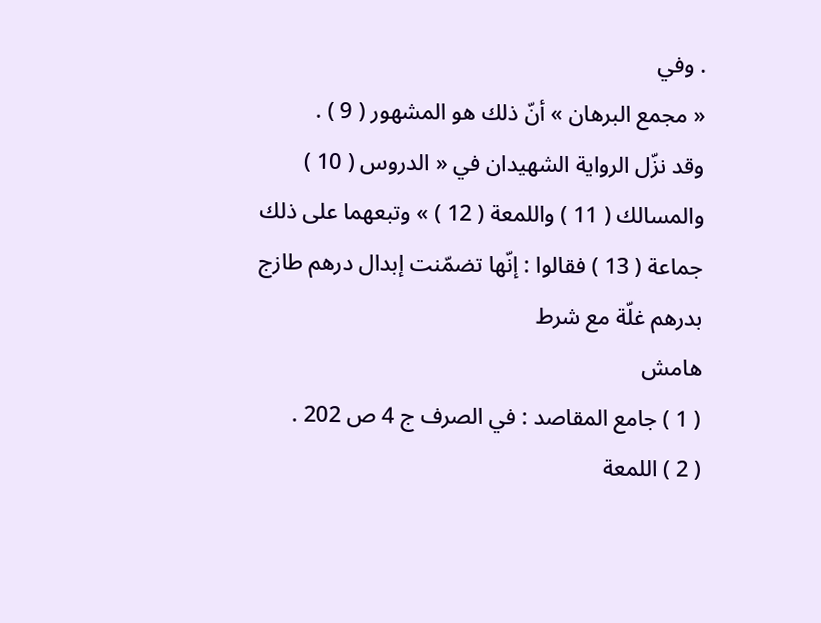. وفي
« مجمع البرهان » أنّ ذلك هو المشهور ( 9 ) .
وقد نزّل الرواية الشهيدان في « الدروس ( 10 ) والمسالك ( 11 ) واللمعة ( 12 ) » وتبعهما على ذلك جماعة ( 13 ) فقالوا : إنّها تضمّنت إبدال درهم طازج بدرهم غلّة مع شرط
هامش
( 1 ) جامع المقاصد : في الصرف ج 4 ص 202 .
( 2 ) اللمعة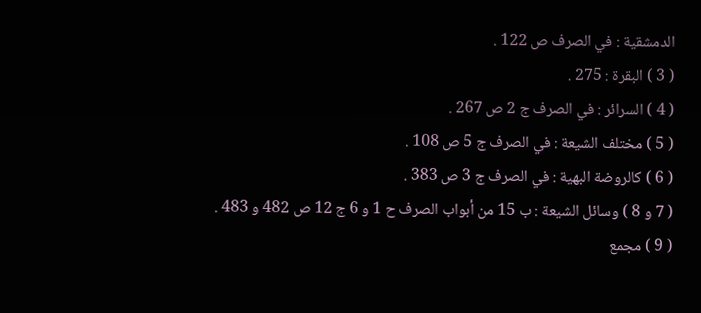الدمشقية : في الصرف ص 122 .
( 3 ) البقرة : 275 .
( 4 ) السرائر : في الصرف ج 2 ص 267 .
( 5 ) مختلف الشيعة : في الصرف ج 5 ص 108 .
( 6 ) كالروضة البهية : في الصرف ج 3 ص 383 .
( 7 و 8 ) وسائل الشيعة : ب 15 من أبواب الصرف ح 1 و 6 ج 12 ص 482 و 483 .
( 9 ) مجمع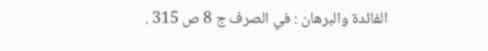الفائدة والبرهان : في الصرف ج 8 ص 315 .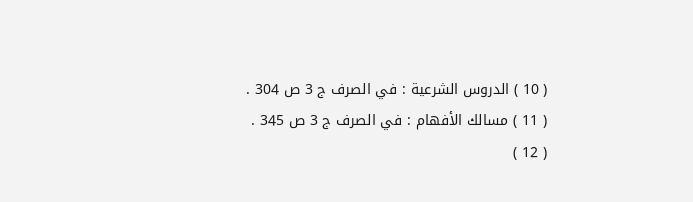( 10 ) الدروس الشرعية : في الصرف ج 3 ص 304 .
( 11 ) مسالك الأفهام : في الصرف ج 3 ص 345 .
( 12 )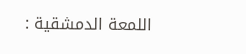اللمعة الدمشقية :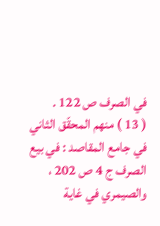في الصرف ص 122 .
( 13 ) منهم المحقّق الثاني في جامع المقاصد : في بيع الصرف ج 4 ص 202 ، والصيمري في غاية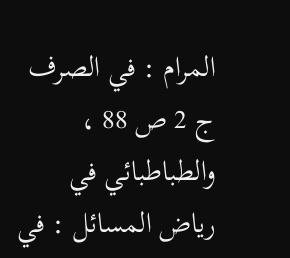المرام : في الصرف ج 2 ص 88 ، والطباطبائي في رياض المسائل : في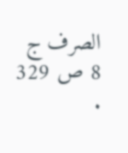الصرف ج 8 ص 329 .